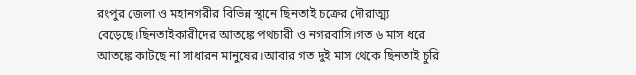রংপুর জেলা ও মহানগরীর বিভিন্ন স্থানে ছিনতাই চক্রের দৌরাত্ম্য বেড়েছে।ছিনতাইকারীদের আতঙ্কে পথচারী ও নগরবাসি।গত ৬ মাস ধরে আতঙ্কে কাটছে না সাধারন মানুষের।আবার গত দুই মাস থেকে ছিনতাই চুরি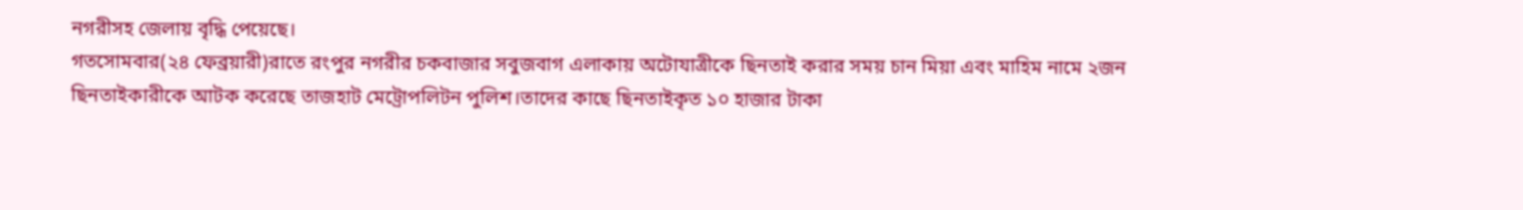নগরীসহ জেলায় বৃদ্ধি পেয়েছে।
গতসোমবার(২৪ ফেব্রয়ারী)রাতে রংপুর নগরীর চকবাজার সবুজবাগ এলাকায় অটোযাত্রীকে ছিনতাই করার সময় চান মিয়া এবং মাহিম নামে ২জন ছিনতাইকারীকে আটক করেছে তাজহাট মেট্রোপলিটন পুলিশ।তাদের কাছে ছিনতাইকৃত ১০ হাজার টাকা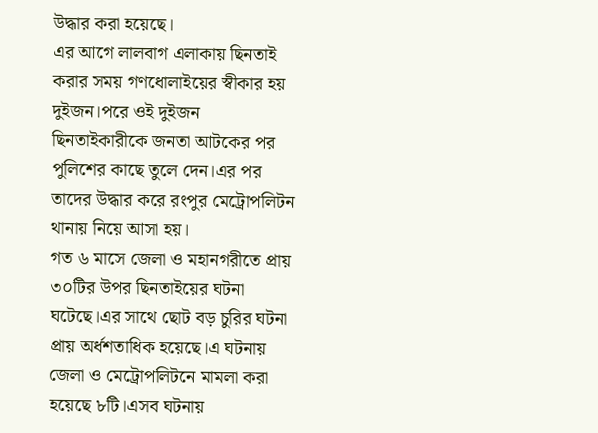উদ্ধার করা হয়েছে।
এর আগে লালবাগ এলাকায় ছিনতাই করার সময় গণধোলাইয়ের স্বীকার হয় দুইজন।পরে ওই দুইজন ছিনতাইকারীকে জনতা আটকের পর পুলিশের কাছে তুলে দেন।এর পর তাদের উদ্ধার করে রংপুর মেট্রোপলিটন থানায় নিয়ে আসা হয়।
গত ৬ মাসে জেলা ও মহানগরীতে প্রায় ৩০টির উপর ছিনতাইয়ের ঘটনা ঘটেছে।এর সাথে ছোট বড় চুরির ঘটনা প্রায় অর্ধশতাধিক হয়েছে।এ ঘটনায় জেলা ও মেট্রোপলিটনে মামলা করা হয়েছে ৮টি।এসব ঘটনায়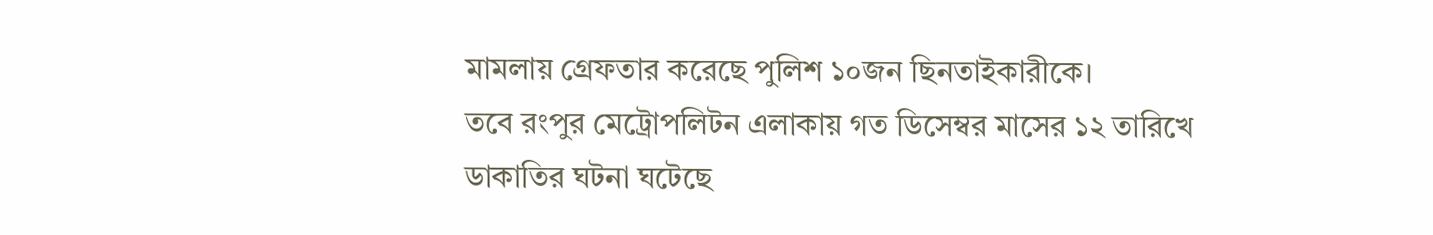মামলায় গ্রেফতার করেছে পুলিশ ১০জন ছিনতাইকারীকে।
তবে রংপুর মেট্রোপলিটন এলাকায় গত ডিসেম্বর মাসের ১২ তারিখে ডাকাতির ঘটনা ঘটেছে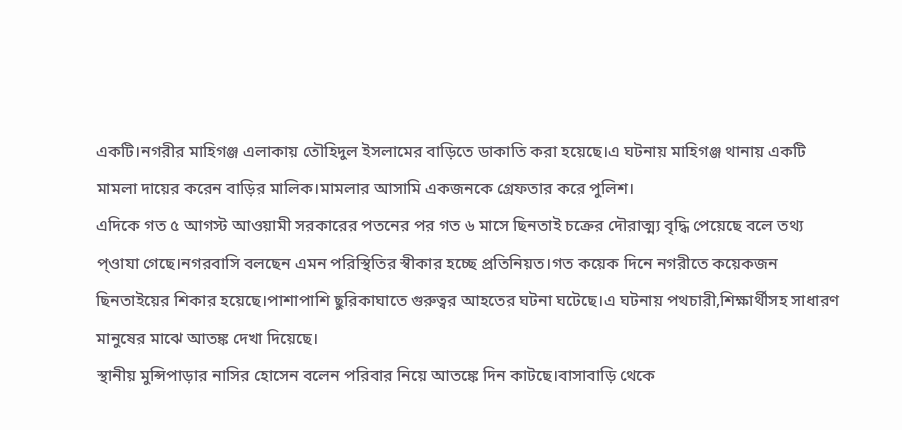একটি।নগরীর মাহিগঞ্জ এলাকায় তৌহিদুল ইসলামের বাড়িতে ডাকাতি করা হয়েছে।এ ঘটনায় মাহিগঞ্জ থানায় একটি মামলা দায়ের করেন বাড়ির মালিক।মামলার আসামি একজনকে গ্রেফতার করে পুলিশ।
এদিকে গত ৫ আগস্ট আওয়ামী সরকারের পতনের পর গত ৬ মাসে ছিনতাই চক্রের দৌরাত্ম্য বৃদ্ধি পেয়েছে বলে তথ্য প্ওাযা গেছে।নগরবাসি বলছেন এমন পরিস্থিতির স্বীকার হচ্ছে প্রতিনিয়ত।গত কয়েক দিনে নগরীতে কয়েকজন ছিনতাইয়ের শিকার হয়েছে।পাশাপাশি ছুরিকাঘাতে গুরুত্বর আহতের ঘটনা ঘটেছে।এ ঘটনায় পথচারী,শিক্ষার্থীসহ সাধারণ মানুষের মাঝে আতঙ্ক দেখা দিয়েছে।
স্থানীয় মুন্সিপাড়ার নাসির হোসেন বলেন পরিবার নিয়ে আতঙ্কে দিন কাটছে।বাসাবাড়ি থেকে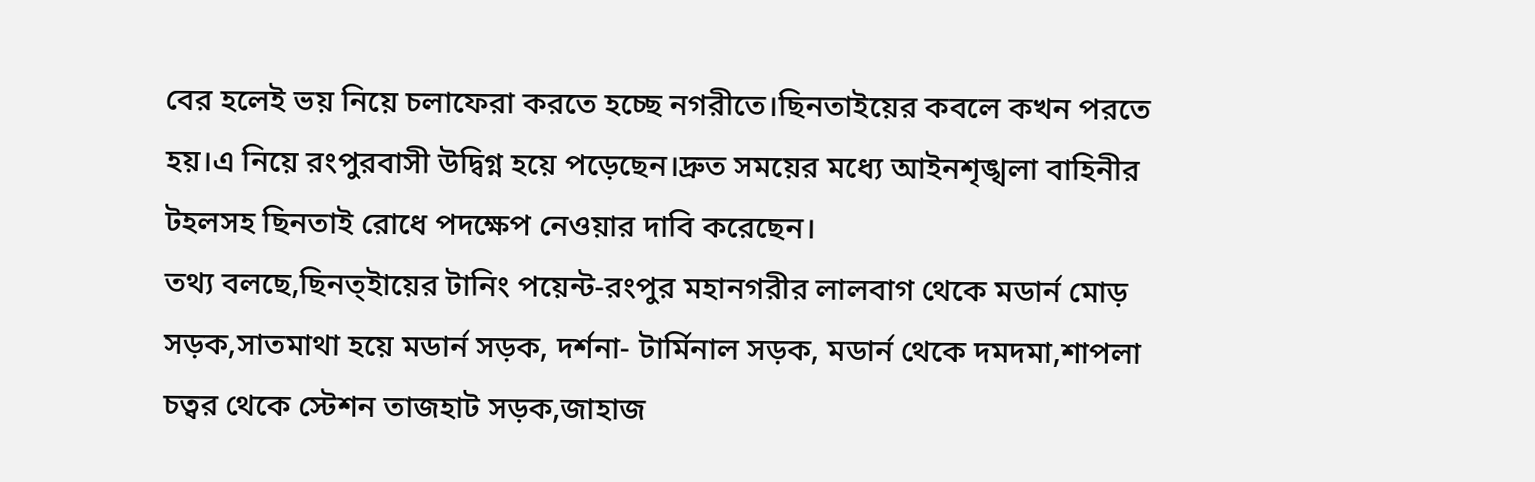বের হলেই ভয় নিয়ে চলাফেরা করতে হচ্ছে নগরীতে।ছিনতাইয়ের কবলে কখন পরতে হয়।এ নিয়ে রংপুরবাসী উদ্বিগ্ন হয়ে পড়েছেন।দ্রুত সময়ের মধ্যে আইনশৃঙ্খলা বাহিনীর টহলসহ ছিনতাই রোধে পদক্ষেপ নেওয়ার দাবি করেছেন।
তথ্য বলছে,ছিনত্ইায়ের টানিং পয়েন্ট-রংপুর মহানগরীর লালবাগ থেকে মডার্ন মোড় সড়ক,সাতমাথা হয়ে মডার্ন সড়ক, দর্শনা- টার্মিনাল সড়ক, মডার্ন থেকে দমদমা,শাপলা চত্বর থেকে স্টেশন তাজহাট সড়ক,জাহাজ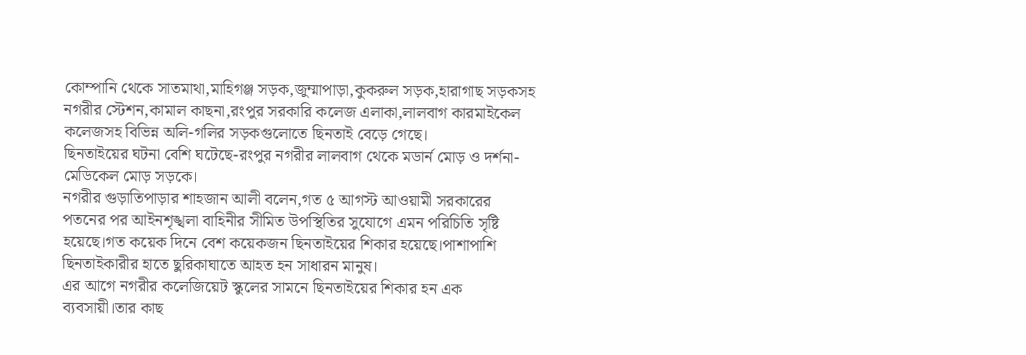কোম্পানি থেকে সাতমাথা,মাহিগঞ্জ সড়ক,জুম্মাপাড়া,কুকরুল সড়ক,হারাগাছ সড়কসহ নগরীর স্টেশন,কামাল কাছনা,রংপুর সরকারি কলেজ এলাকা,লালবাগ কারমাইকেল কলেজসহ বিভিন্ন অলি-গলির সড়কগুলোতে ছিনতাই বেড়ে গেছে।
ছিনতাইয়ের ঘটনা বেশি ঘটেছে-রংপুর নগরীর লালবাগ থেকে মডার্ন মোড় ও দর্শনা-মেডিকেল মোড় সড়কে।
নগরীর গুড়াতিপাড়ার শাহজান আলী বলেন,গত ৫ আগস্ট আওয়ামী সরকারের পতনের পর আইনশৃঙ্খলা বাহিনীর সীমিত উপস্থিতির সুযোগে এমন পরিচিতি সৃষ্টি হয়েছে।গত কয়েক দিনে বেশ কয়েকজন ছিনতাইয়ের শিকার হয়েছে।পাশাপাশি ছিনতাইকারীর হাতে ছুরিকাঘাতে আহত হন সাধারন মানুষ।
এর আগে নগরীর কলেজিয়েট স্কুলের সামনে ছিনতাইয়ের শিকার হন এক ব্যবসায়ী।তার কাছ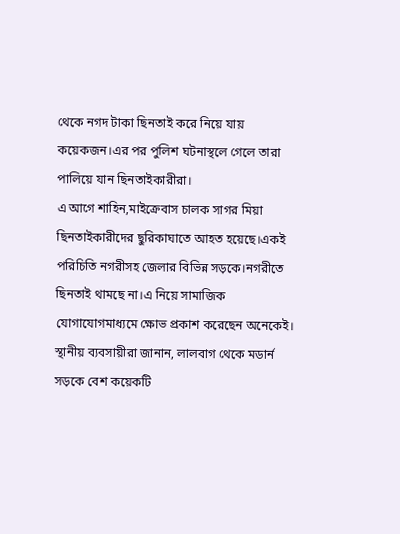থেকে নগদ টাকা ছিনতাই করে নিয়ে যায় কয়েকজন।এর পর পুলিশ ঘটনাস্থলে গেলে তারা পালিয়ে যান ছিনতাইকারীরা।
এ আগে শাহিন,মাইক্রেবাস চালক সাগর মিয়া ছিনতাইকারীদের ছুরিকাঘাতে আহত হয়েছে।একই পরিচিতি নগরীসহ জেলার বিভিন্ন সড়কে।নগরীতে ছিনতাই থামছে না।এ নিয়ে সামাজিক যোগাযোগমাধ্যমে ক্ষোভ প্রকাশ করেছেন অনেকেই।
স্থানীয় ব্যবসায়ীরা জানান, লালবাগ থেকে মডার্ন সড়কে বেশ কয়েকটি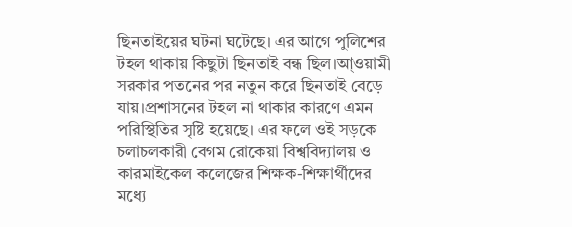ছিনতাইয়ের ঘটনা ঘটেছে। এর আগে পুলিশের টহল থাকায় কিছুটা ছিনতাই বন্ধ ছিল।আ্ওয়ামী সরকার পতনের পর নতুন করে ছিনতাই বেড়ে যায়।প্রশাসনের টহল না থাকার কারণে এমন পরিস্থিতির সৃষ্টি হয়েছে। এর ফলে ওই সড়কে চলাচলকারী বেগম রোকেয়া বিশ্ববিদ্যালয় ও কারমাইকেল কলেজের শিক্ষক-শিক্ষার্থীদের মধ্যে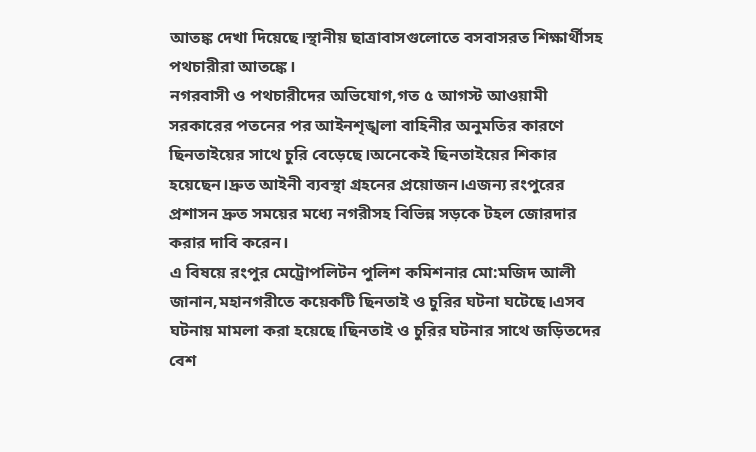আতঙ্ক দেখা দিয়েছে।স্থানীয় ছাত্রাবাসগুলোতে বসবাসরত শিক্ষার্থীসহ পথচারীরা আতঙ্কে।
নগরবাসী ও পথচারীদের অভিযোগ,গত ৫ আগস্ট আওয়ামী সরকারের পতনের পর আইনশৃঙ্খলা বাহিনীর অনুমতির কারণে ছিনতাইয়ের সাথে চুরি বেড়েছে।অনেকেই ছিনতাইয়ের শিকার হয়েছেন।দ্রুত আইনী ব্যবস্থা গ্রহনের প্রয়োজন।এজন্য রংপুরের প্রশাসন দ্রুত সময়ের মধ্যে নগরীসহ বিভিন্ন সড়কে টহল জোরদার করার দাবি করেন।
এ বিষয়ে রংপুর মেট্রোপলিটন পুলিশ কমিশনার মো:মজিদ আলী জানান,মহানগরীতে কয়েকটি ছিনতাই ও চুরির ঘটনা ঘটেছে।এসব ঘটনায় মামলা করা হয়েছে।ছিনতাই ও চুরির ঘটনার সাথে জড়িতদের বেশ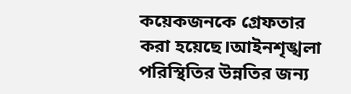কয়েকজনকে গ্রেফতার করা হয়েছে।আইনশৃঙ্খলা পরিস্থিতির উন্নতির জন্য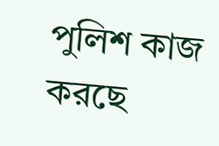পুলিশ কাজ করছে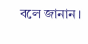বলে জানান।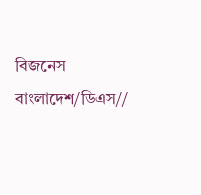বিজনেস বাংলাদেশ/ডিএস//